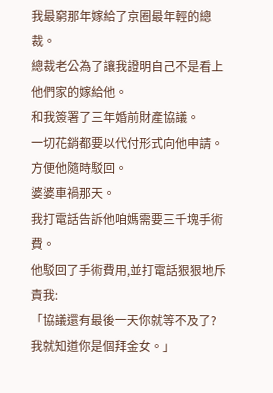我最窮那年嫁給了京圈最年輕的總裁。
總裁老公為了讓我證明自己不是看上他們家的嫁給他。
和我簽署了三年婚前財產協議。
一切花銷都要以代付形式向他申請。
方便他隨時駁回。
婆婆車禍那天。
我打電話告訴他咱媽需要三千塊手術費。
他駁回了手術費用,並打電話狠狠地斥責我:
「協議還有最後一天你就等不及了?我就知道你是個拜金女。」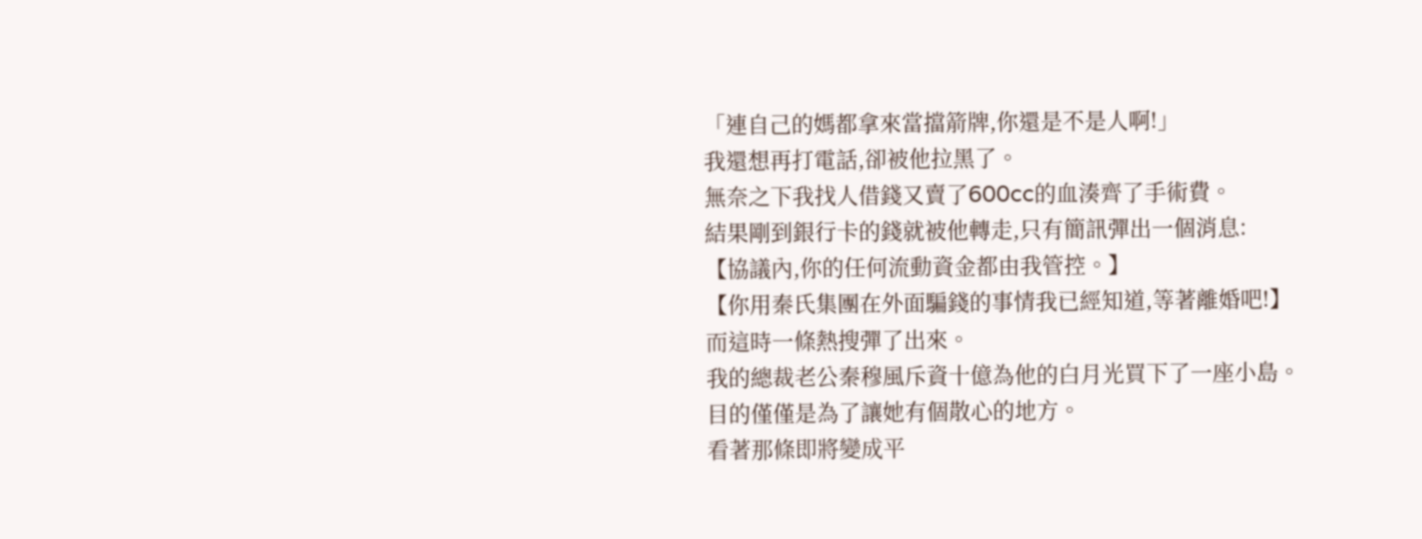「連自己的媽都拿來當擋箭牌,你還是不是人啊!」
我還想再打電話,卻被他拉黑了。
無奈之下我找人借錢又賣了600cc的血湊齊了手術費。
結果剛到銀行卡的錢就被他轉走,只有簡訊彈出一個消息:
【協議內,你的任何流動資金都由我管控。】
【你用秦氏集團在外面騙錢的事情我已經知道,等著離婚吧!】
而這時一條熱搜彈了出來。
我的總裁老公秦穆風斥資十億為他的白月光買下了一座小島。
目的僅僅是為了讓她有個散心的地方。
看著那條即將變成平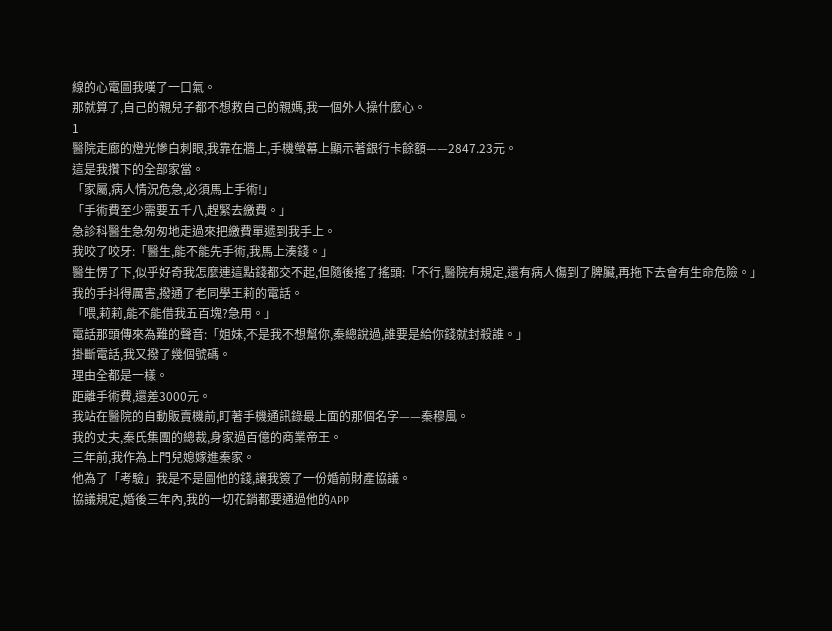線的心電圖我嘆了一口氣。
那就算了,自己的親兒子都不想救自己的親媽,我一個外人操什麼心。
1
醫院走廊的燈光慘白刺眼,我靠在牆上,手機螢幕上顯示著銀行卡餘額——2847.23元。
這是我攢下的全部家當。
「家屬,病人情況危急,必須馬上手術!」
「手術費至少需要五千八,趕緊去繳費。」
急診科醫生急匆匆地走過來把繳費單遞到我手上。
我咬了咬牙:「醫生,能不能先手術,我馬上湊錢。」
醫生愣了下,似乎好奇我怎麼連這點錢都交不起,但隨後搖了搖頭:「不行,醫院有規定,還有病人傷到了脾臟,再拖下去會有生命危險。」
我的手抖得厲害,撥通了老同學王莉的電話。
「喂,莉莉,能不能借我五百塊?急用。」
電話那頭傳來為難的聲音:「姐妹,不是我不想幫你,秦總說過,誰要是給你錢就封殺誰。」
掛斷電話,我又撥了幾個號碼。
理由全都是一樣。
距離手術費,還差3000元。
我站在醫院的自動販賣機前,盯著手機通訊錄最上面的那個名字——秦穆風。
我的丈夫,秦氏集團的總裁,身家過百億的商業帝王。
三年前,我作為上門兒媳嫁進秦家。
他為了「考驗」我是不是圖他的錢,讓我簽了一份婚前財產協議。
協議規定,婚後三年內,我的一切花銷都要通過他的APP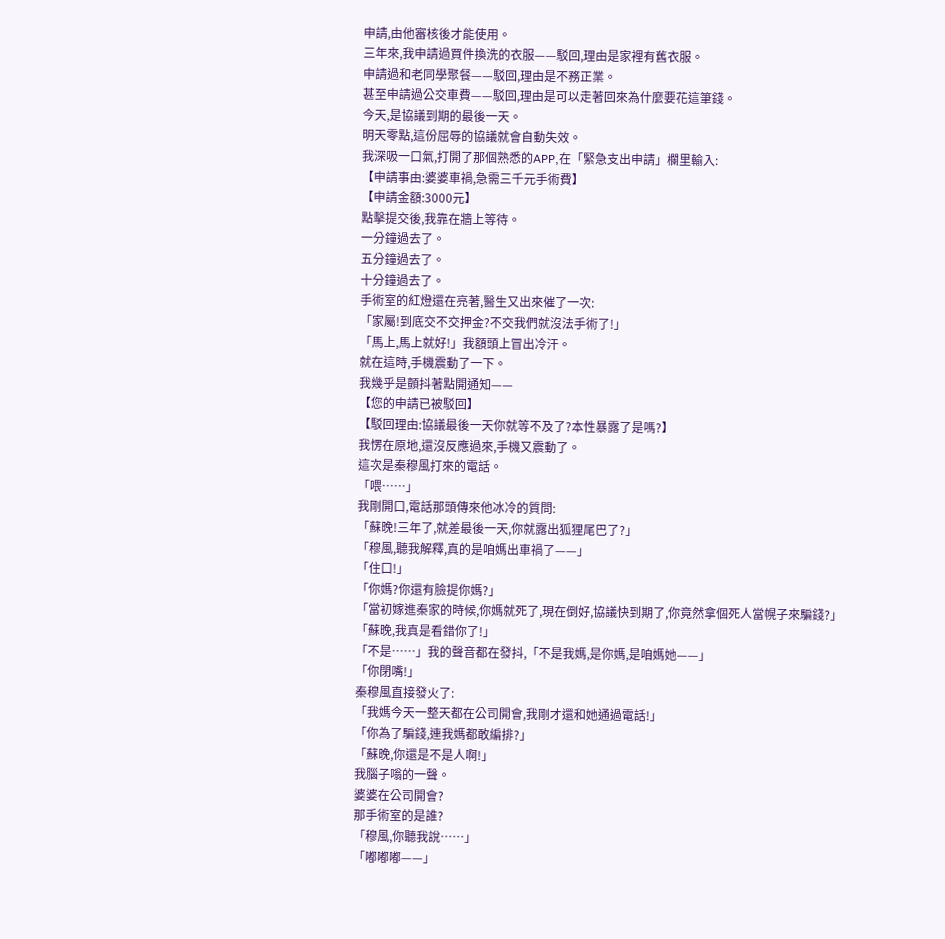申請,由他審核後才能使用。
三年來,我申請過買件換洗的衣服——駁回,理由是家裡有舊衣服。
申請過和老同學聚餐——駁回,理由是不務正業。
甚至申請過公交車費——駁回,理由是可以走著回來為什麼要花這筆錢。
今天,是協議到期的最後一天。
明天零點,這份屈辱的協議就會自動失效。
我深吸一口氣,打開了那個熟悉的APP,在「緊急支出申請」欄里輸入:
【申請事由:婆婆車禍,急需三千元手術費】
【申請金額:3000元】
點擊提交後,我靠在牆上等待。
一分鐘過去了。
五分鐘過去了。
十分鐘過去了。
手術室的紅燈還在亮著,醫生又出來催了一次:
「家屬!到底交不交押金?不交我們就沒法手術了!」
「馬上,馬上就好!」我額頭上冒出冷汗。
就在這時,手機震動了一下。
我幾乎是顫抖著點開通知——
【您的申請已被駁回】
【駁回理由:協議最後一天你就等不及了?本性暴露了是嗎?】
我愣在原地,還沒反應過來,手機又震動了。
這次是秦穆風打來的電話。
「喂……」
我剛開口,電話那頭傳來他冰冷的質問:
「蘇晚!三年了,就差最後一天,你就露出狐狸尾巴了?」
「穆風,聽我解釋,真的是咱媽出車禍了——」
「住口!」
「你媽?你還有臉提你媽?」
「當初嫁進秦家的時候,你媽就死了,現在倒好,協議快到期了,你竟然拿個死人當幌子來騙錢?」
「蘇晚,我真是看錯你了!」
「不是……」我的聲音都在發抖,「不是我媽,是你媽,是咱媽她——」
「你閉嘴!」
秦穆風直接發火了:
「我媽今天一整天都在公司開會,我剛才還和她通過電話!」
「你為了騙錢,連我媽都敢編排?」
「蘇晚,你還是不是人啊!」
我腦子嗡的一聲。
婆婆在公司開會?
那手術室的是誰?
「穆風,你聽我說……」
「嘟嘟嘟——」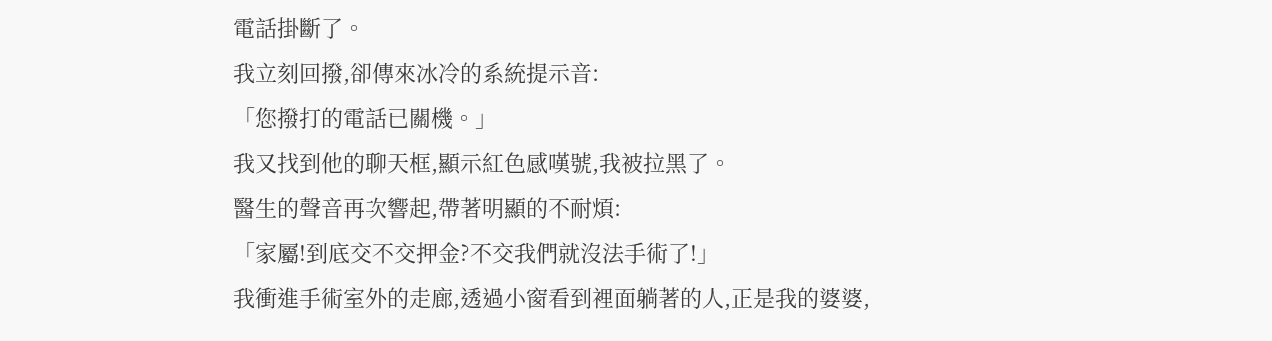電話掛斷了。
我立刻回撥,卻傳來冰冷的系統提示音:
「您撥打的電話已關機。」
我又找到他的聊天框,顯示紅色感嘆號,我被拉黑了。
醫生的聲音再次響起,帶著明顯的不耐煩:
「家屬!到底交不交押金?不交我們就沒法手術了!」
我衝進手術室外的走廊,透過小窗看到裡面躺著的人,正是我的婆婆,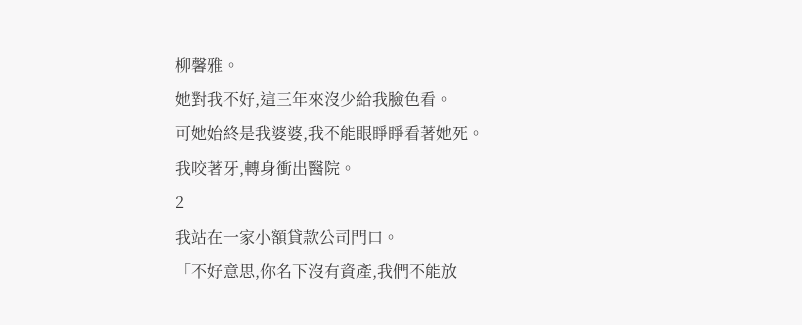柳馨雅。
她對我不好,這三年來沒少給我臉色看。
可她始終是我婆婆,我不能眼睜睜看著她死。
我咬著牙,轉身衝出醫院。
2
我站在一家小額貸款公司門口。
「不好意思,你名下沒有資產,我們不能放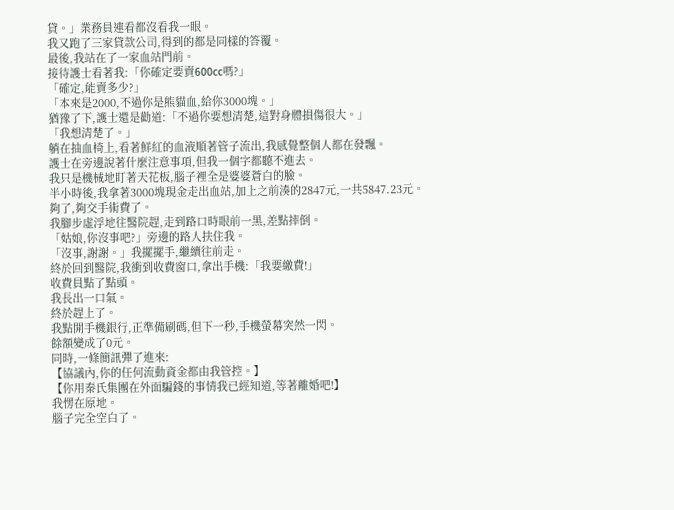貸。」業務員連看都沒看我一眼。
我又跑了三家貸款公司,得到的都是同樣的答覆。
最後,我站在了一家血站門前。
接待護士看著我:「你確定要賣600cc嗎?」
「確定,能賣多少?」
「本來是2000,不過你是熊貓血,給你3000塊。」
猶豫了下,護士還是勸道:「不過你要想清楚,這對身體損傷很大。」
「我想清楚了。」
躺在抽血椅上,看著鮮紅的血液順著管子流出,我感覺整個人都在發飄。
護士在旁邊說著什麼注意事項,但我一個字都聽不進去。
我只是機械地盯著天花板,腦子裡全是婆婆蒼白的臉。
半小時後,我拿著3000塊現金走出血站,加上之前湊的2847元,一共5847.23元。
夠了,夠交手術費了。
我腳步虛浮地往醫院趕,走到路口時眼前一黑,差點摔倒。
「姑娘,你沒事吧?」旁邊的路人扶住我。
「沒事,謝謝。」我擺擺手,繼續往前走。
終於回到醫院,我衝到收費窗口,拿出手機:「我要繳費!」
收費員點了點頭。
我長出一口氣。
終於趕上了。
我點開手機銀行,正準備刷碼,但下一秒,手機螢幕突然一閃。
餘額變成了0元。
同時,一條簡訊彈了進來:
【協議內,你的任何流動資金都由我管控。】
【你用秦氏集團在外面騙錢的事情我已經知道,等著離婚吧!】
我愣在原地。
腦子完全空白了。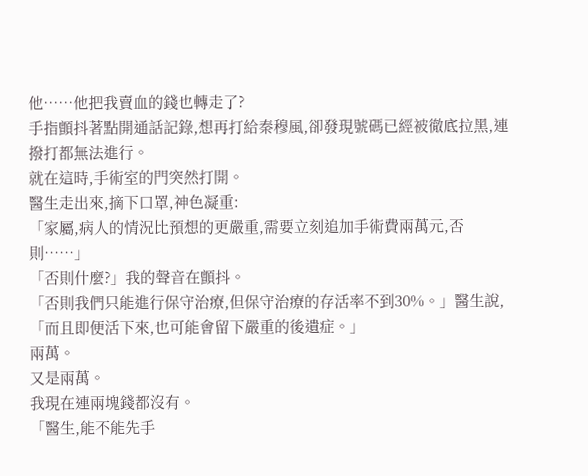他……他把我賣血的錢也轉走了?
手指顫抖著點開通話記錄,想再打給秦穆風,卻發現號碼已經被徹底拉黑,連撥打都無法進行。
就在這時,手術室的門突然打開。
醫生走出來,摘下口罩,神色凝重:
「家屬,病人的情況比預想的更嚴重,需要立刻追加手術費兩萬元,否則……」
「否則什麼?」我的聲音在顫抖。
「否則我們只能進行保守治療,但保守治療的存活率不到30%。」醫生說,「而且即便活下來,也可能會留下嚴重的後遺症。」
兩萬。
又是兩萬。
我現在連兩塊錢都沒有。
「醫生,能不能先手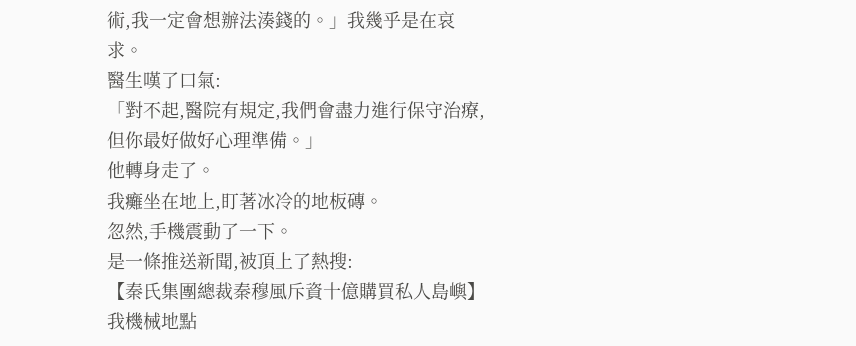術,我一定會想辦法湊錢的。」我幾乎是在哀求。
醫生嘆了口氣:
「對不起,醫院有規定,我們會盡力進行保守治療,但你最好做好心理準備。」
他轉身走了。
我癱坐在地上,盯著冰冷的地板磚。
忽然,手機震動了一下。
是一條推送新聞,被頂上了熱搜:
【秦氏集團總裁秦穆風斥資十億購買私人島嶼】
我機械地點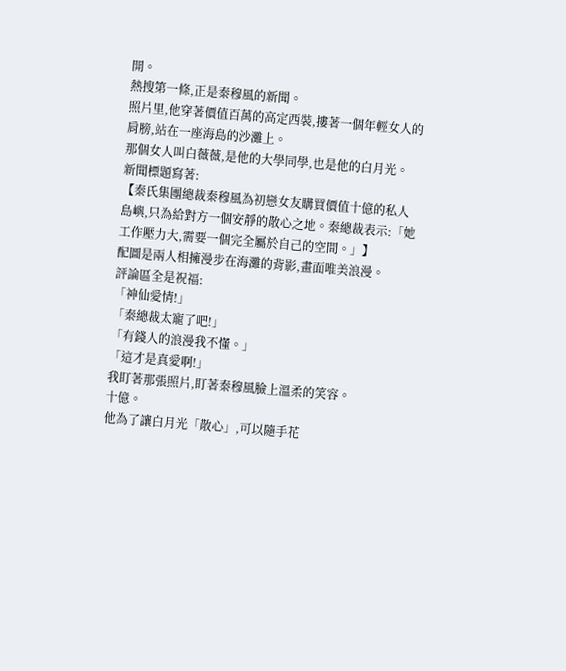開。
熱搜第一條,正是秦穆風的新聞。
照片里,他穿著價值百萬的高定西裝,摟著一個年輕女人的肩膀,站在一座海島的沙灘上。
那個女人叫白薇薇,是他的大學同學,也是他的白月光。
新聞標題寫著:
【秦氏集團總裁秦穆風為初戀女友購買價值十億的私人島嶼,只為給對方一個安靜的散心之地。秦總裁表示:「她工作壓力大,需要一個完全屬於自己的空間。」】
配圖是兩人相擁漫步在海灘的背影,畫面唯美浪漫。
評論區全是祝福:
「神仙愛情!」
「秦總裁太寵了吧!」
「有錢人的浪漫我不懂。」
「這才是真愛啊!」
我盯著那張照片,盯著秦穆風臉上溫柔的笑容。
十億。
他為了讓白月光「散心」,可以隨手花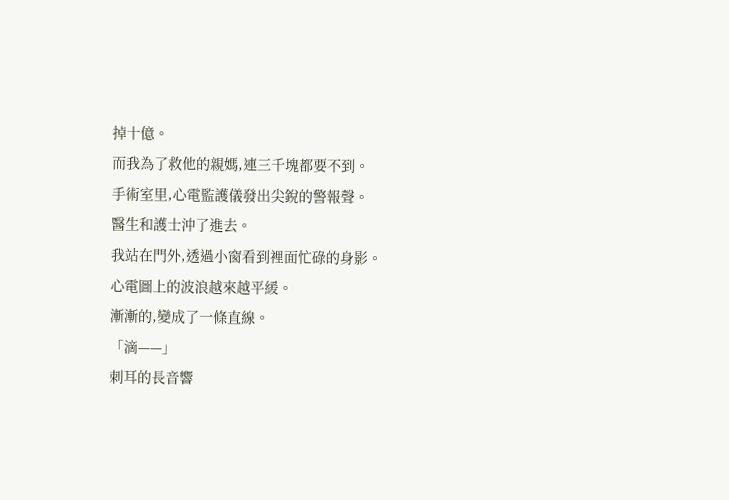掉十億。
而我為了救他的親媽,連三千塊都要不到。
手術室里,心電監護儀發出尖銳的警報聲。
醫生和護士沖了進去。
我站在門外,透過小窗看到裡面忙碌的身影。
心電圖上的波浪越來越平緩。
漸漸的,變成了一條直線。
「滴——」
刺耳的長音響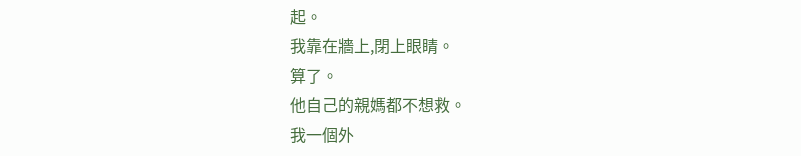起。
我靠在牆上,閉上眼睛。
算了。
他自己的親媽都不想救。
我一個外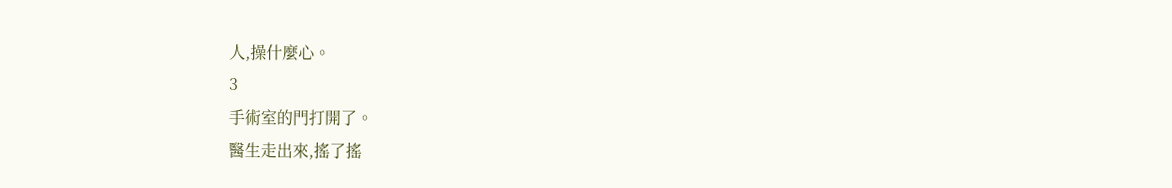人,操什麼心。
3
手術室的門打開了。
醫生走出來,搖了搖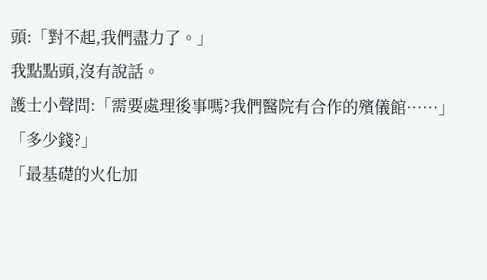頭:「對不起,我們盡力了。」
我點點頭,沒有說話。
護士小聲問:「需要處理後事嗎?我們醫院有合作的殯儀館……」
「多少錢?」
「最基礎的火化加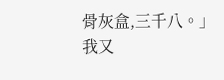骨灰盒,三千八。」
我又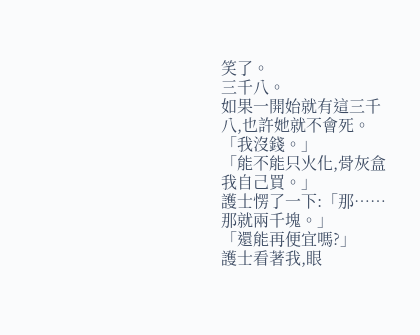笑了。
三千八。
如果一開始就有這三千八,也許她就不會死。
「我沒錢。」
「能不能只火化,骨灰盒我自己買。」
護士愣了一下:「那……那就兩千塊。」
「還能再便宜嗎?」
護士看著我,眼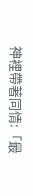神裡帶著同情:「最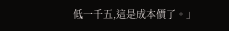低一千五,這是成本價了。」